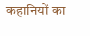कहानियों का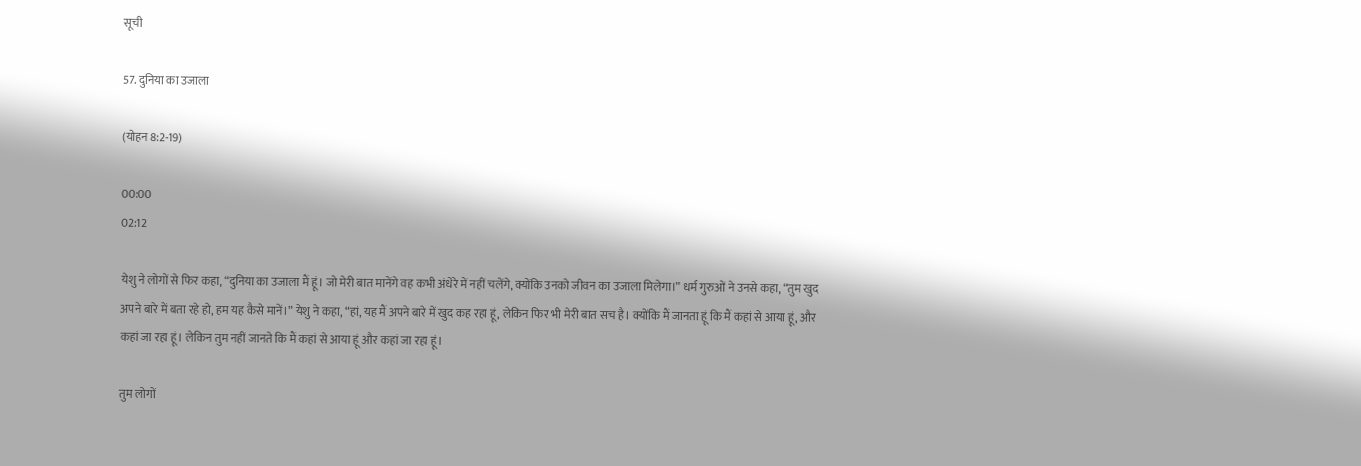सूची

57. दुनिया का उजाला

(योहन 8:2-19)

00:00
02:12

येशु ने लोगों से फिर कहा, “दुनिया का उजाला मैं हूं। जो मेरी बात मानेंगे वह कभी अंधेरे में नहीं चलेंगे, क्योंकि उनको जीवन का उजाला मिलेगा।” धर्म गुरुओं ने उनसे कहा, “तुम खुद अपने बारे में बता रहे हो, हम यह कैसे मानें।” येशु ने कहा, “हां, यह मैं अपने बारे में खुद कह रहा हूं, लेकिन फिर भी मेरी बात सच है। क्योंकि मैं जानता हूं कि मैं कहां से आया हूं, और कहां जा रहा हूं। लेकिन तुम नहीं जानते कि मैं कहां से आया हूं और कहां जा रहा हूं।

तुम लोगों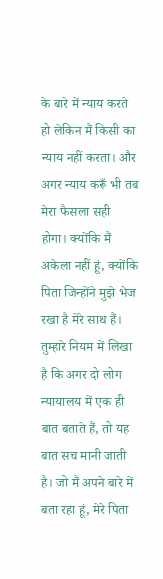के बारे में न्याय करते हो लेकिन मैं किसी का न्याय नहीं करता। और अगर न्याय करूँ भी तब मेरा फैसला सही होगा। क्योंकि मैं अकेला नहीं हूं, क्योंकि पिता जिन्होंने मुझे भेज रखा है मेरे साथ हैं। तुम्हारे नियम में लिखा है कि अगर दो लोग न्यायालय में एक ही बात बताते हैं, तो यह बात सच मानी जाती है। जो मैं अपने बारे में बता रहा हूं, मेरे पिता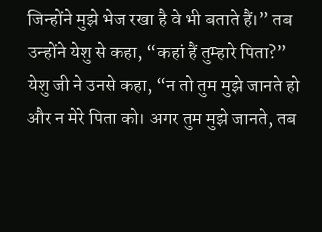जिन्होंने मुझे भेज रखा है वे भी बताते हैं।” तब उन्होंने येशु से कहा, “कहां हैं तुम्हारे पिता?” येशु जी ने उनसे कहा, “न तो तुम मुझे जानते हो और न मेरे पिता को। अगर तुम मुझे जानते, तब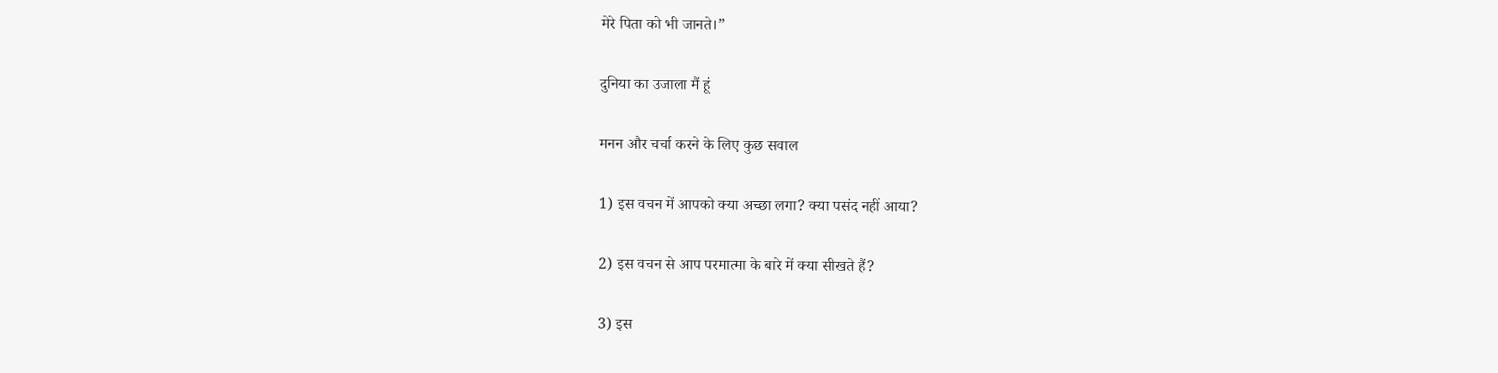मेरे पिता को भी जानते।”

दुनिया का उजाला मैं हूं

मनन और चर्चा करने के लिए कुछ सवाल

1) इस वचन में आपको क्या अच्छा लगा? क्या पसंद नहीं आया?

2) इस वचन से आप परमात्मा के बारे में क्या सीखते हैं?

3) इस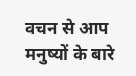वचन से आप मनुष्यों के बारे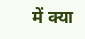में क्या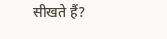सीखते हैं?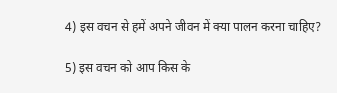4) इस वचन से हमें अपने जीवन में क्या पालन करना चाहिए?

5) इस वचन को आप किस के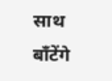साथ बाँटेंगे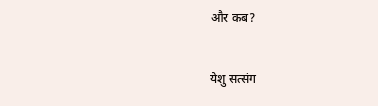और कब?

येशु सत्संग